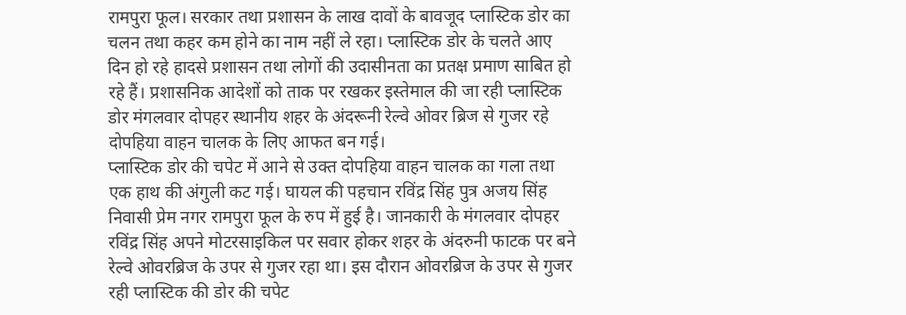रामपुरा फूल। सरकार तथा प्रशासन के लाख दावों के बावजूद प्लास्टिक डोर का चलन तथा कहर कम होने का नाम नहीं ले रहा। प्लास्टिक डोर के चलते आए दिन हो रहे हादसे प्रशासन तथा लोगों की उदासीनता का प्रतक्ष प्रमाण साबित हो रहे हैं। प्रशासनिक आदेशों को ताक पर रखकर इस्तेमाल की जा रही प्लास्टिक डोर मंगलवार दोपहर स्थानीय शहर के अंदरूनी रेल्वे ओवर ब्रिज से गुजर रहे दोपहिया वाहन चालक के लिए आफत बन गई।
प्लास्टिक डोर की चपेट में आने से उक्त दोपहिया वाहन चालक का गला तथा एक हाथ की अंगुली कट गई। घायल की पहचान रविंद्र सिंह पुत्र अजय सिंह निवासी प्रेम नगर रामपुरा फूल के रुप में हुई है। जानकारी के मंगलवार दोपहर रविंद्र सिंह अपने मोटरसाइकिल पर सवार होकर शहर के अंदरुनी फाटक पर बने रेल्वे ओवरब्रिज के उपर से गुजर रहा था। इस दौरान ओवरब्रिज के उपर से गुजर रही प्लास्टिक की डोर की चपेट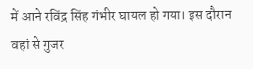में आने रविंद्र सिंह गंभीर घायल हो गया। इस दौरान वहां से गुजर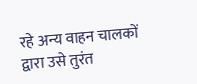रहे अन्य वाहन चालकों द्वारा उसे तुरंत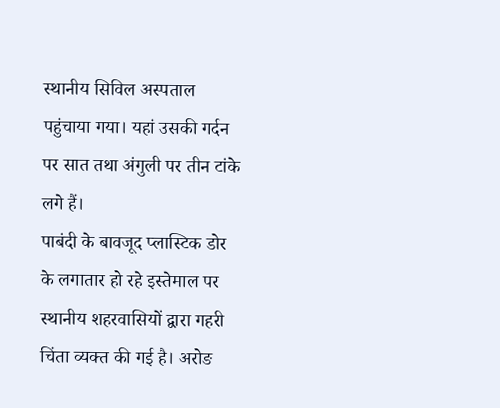स्थानीय सिविल अस्पताल पहुंचाया गया। यहां उसकी गर्दन पर सात तथा अंगुली पर तीन टांके लगे हैं।
पाबंदी के बावजूद प्लास्टिक डोर के लगातार हो रहे इस्तेमाल पर स्थानीय शहरवासियों द्वारा गहरी चिंता व्यक्त की गई है। अरोङ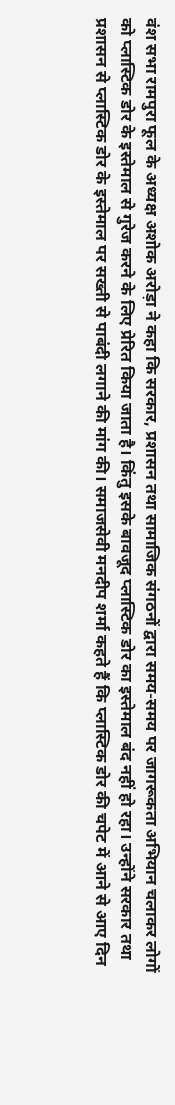वंश सभा रामपुरा फूल के अध्यक्ष अशोक अरोड़ा ने कहा कि सरकार, प्रशासन तथा सामाजिक संगठनों द्वारा समय-समय पर जागरूकता अभियान चलाकर लोगों को प्लास्टिक डोर के इस्तेमाल से गुरेज करने के लिए प्रेरित किया जाता है। किंतु इसके बावजूद प्लास्टिक डोर का इस्तेमाल बंद नहीं हो रहा। उन्होंने सरकार तथा प्रशासन से प्लास्टिक डोर के इस्तेमाल पर सख्ती से पाबंदी लगाने की मांग की। समाजसेवी मनदीप शर्मा कहते हैं कि प्लास्टिक डोर की चपेट में आने से आए दिन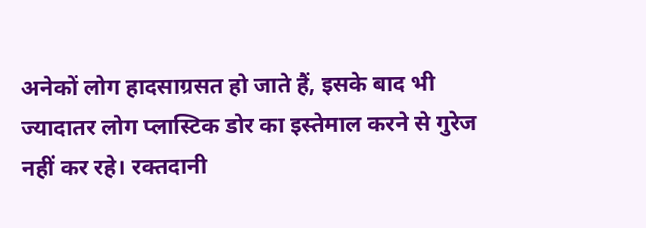अनेकों लोग हादसाग्रसत हो जाते हैं, इसके बाद भी ज्यादातर लोग प्लास्टिक डोर का इस्तेमाल करने से गुरेज नहीं कर रहे। रक्तदानी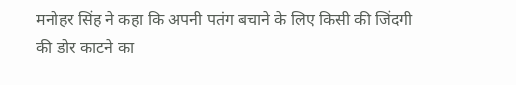मनोहर सिंह ने कहा कि अपनी पतंग बचाने के लिए किसी की जिंदगी की डोर काटने का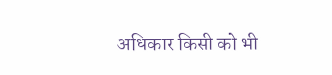अधिकार किसी को भी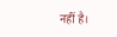नहीं है।